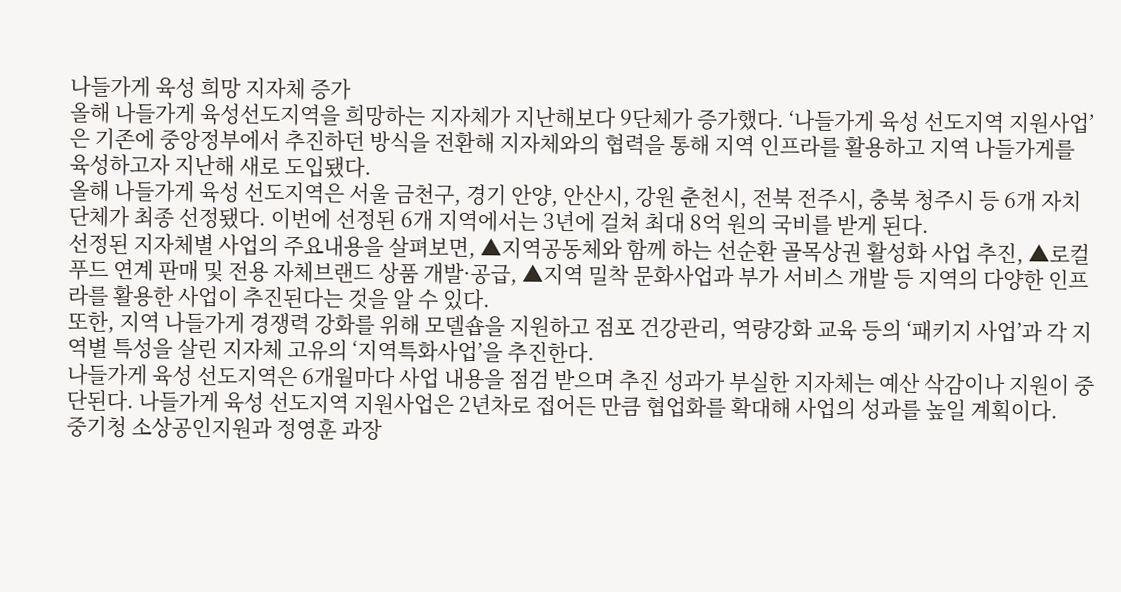나들가게 육성 희망 지자체 증가
올해 나들가게 육성선도지역을 희망하는 지자체가 지난해보다 9단체가 증가했다. ‘나들가게 육성 선도지역 지원사업’은 기존에 중앙정부에서 추진하던 방식을 전환해 지자체와의 협력을 통해 지역 인프라를 활용하고 지역 나들가게를 육성하고자 지난해 새로 도입됐다.
올해 나들가게 육성 선도지역은 서울 금천구, 경기 안양, 안산시, 강원 춘천시, 전북 전주시, 충북 청주시 등 6개 자치단체가 최종 선정됐다. 이번에 선정된 6개 지역에서는 3년에 걸쳐 최대 8억 원의 국비를 받게 된다.
선정된 지자체별 사업의 주요내용을 살펴보면, ▲지역공동체와 함께 하는 선순환 골목상권 활성화 사업 추진, ▲로컬푸드 연계 판매 및 전용 자체브랜드 상품 개발·공급, ▲지역 밀착 문화사업과 부가 서비스 개발 등 지역의 다양한 인프라를 활용한 사업이 추진된다는 것을 알 수 있다.
또한, 지역 나들가게 경쟁력 강화를 위해 모델숍을 지원하고 점포 건강관리, 역량강화 교육 등의 ‘패키지 사업’과 각 지역별 특성을 살린 지자체 고유의 ‘지역특화사업’을 추진한다.
나들가게 육성 선도지역은 6개월마다 사업 내용을 점검 받으며 추진 성과가 부실한 지자체는 예산 삭감이나 지원이 중단된다. 나들가게 육성 선도지역 지원사업은 2년차로 접어든 만큼 협업화를 확대해 사업의 성과를 높일 계획이다.
중기청 소상공인지원과 정영훈 과장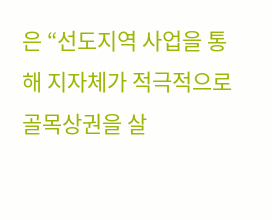은 “선도지역 사업을 통해 지자체가 적극적으로 골목상권을 살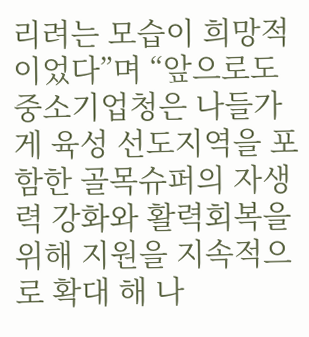리려는 모습이 희망적이었다”며 “앞으로도 중소기업청은 나들가게 육성 선도지역을 포함한 골목슈퍼의 자생력 강화와 활력회복을 위해 지원을 지속적으로 확대 해 나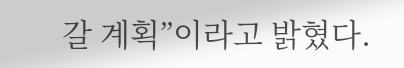갈 계획”이라고 밝혔다.